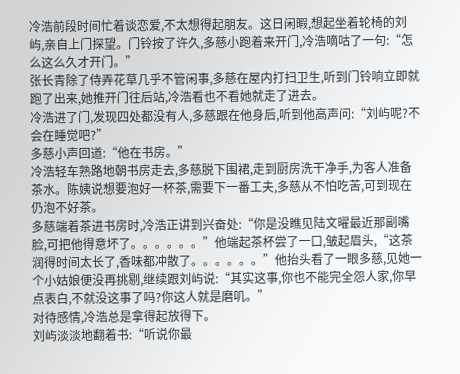冷浩前段时间忙着谈恋爱,不太想得起朋友。这日闲暇,想起坐着轮椅的刘屿,亲自上门探望。门铃按了许久,多慈小跑着来开门,冷浩嘀咕了一句:“怎么这么久才开门。”
张长青除了侍弄花草几乎不管闲事,多慈在屋内打扫卫生,听到门铃响立即就跑了出来,她推开门往后站,冷浩看也不看她就走了进去。
冷浩进了门,发现四处都没有人,多慈跟在他身后,听到他高声问:“刘屿呢?不会在睡觉吧?”
多慈小声回道:“他在书房。”
冷浩轻车熟路地朝书房走去,多慈脱下围裙,走到厨房洗干净手,为客人准备茶水。陈姨说想要泡好一杯茶,需要下一番工夫,多慈从不怕吃苦,可到现在仍泡不好茶。
多慈端着茶进书房时,冷浩正讲到兴奋处:“你是没瞧见陆文曜最近那副嘴脸,可把他得意坏了。。。。。。”他端起茶杯尝了一口,皱起眉头,“这茶润得时间太长了,香味都冲散了。。。。。。”他抬头看了一眼多慈,见她一个小姑娘便没再挑剔,继续跟刘屿说:“其实这事,你也不能完全怨人家,你早点表白,不就没这事了吗?你这人就是磨叽。”
对待感情,冷浩总是拿得起放得下。
刘屿淡淡地翻着书:“听说你最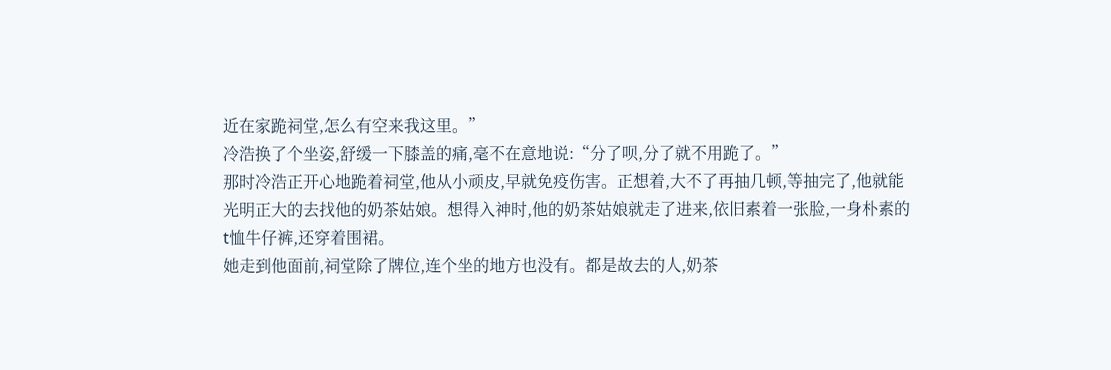近在家跪祠堂,怎么有空来我这里。”
冷浩换了个坐姿,舒缓一下膝盖的痛,毫不在意地说:“分了呗,分了就不用跪了。”
那时冷浩正开心地跪着祠堂,他从小顽皮,早就免疫伤害。正想着,大不了再抽几顿,等抽完了,他就能光明正大的去找他的奶茶姑娘。想得入神时,他的奶茶姑娘就走了进来,依旧素着一张脸,一身朴素的t恤牛仔裤,还穿着围裙。
她走到他面前,祠堂除了牌位,连个坐的地方也没有。都是故去的人,奶茶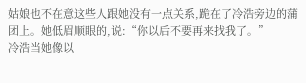姑娘也不在意这些人跟她没有一点关系,跪在了冷浩旁边的蒲团上。她低眉顺眼的,说:“你以后不要再来找我了。”
冷浩当她像以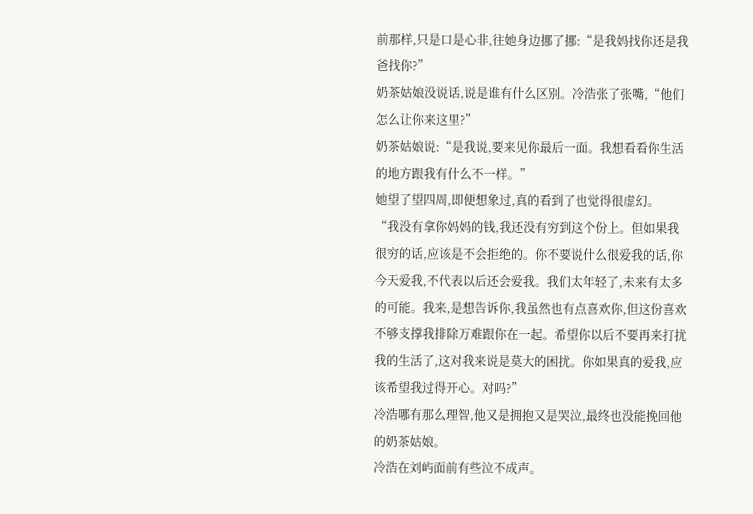前那样,只是口是心非,往她身边挪了挪:“是我妈找你还是我爸找你?”
奶茶姑娘没说话,说是谁有什么区别。冷浩张了张嘴,“他们怎么让你来这里?”
奶茶姑娘说:“是我说,要来见你最后一面。我想看看你生活的地方跟我有什么不一样。”
她望了望四周,即便想象过,真的看到了也觉得很虚幻。
“我没有拿你妈妈的钱,我还没有穷到这个份上。但如果我很穷的话,应该是不会拒绝的。你不要说什么很爱我的话,你今天爱我,不代表以后还会爱我。我们太年轻了,未来有太多的可能。我来,是想告诉你,我虽然也有点喜欢你,但这份喜欢不够支撑我排除万难跟你在一起。希望你以后不要再来打扰我的生活了,这对我来说是莫大的困扰。你如果真的爱我,应该希望我过得开心。对吗?”
冷浩哪有那么理智,他又是拥抱又是哭泣,最终也没能挽回他的奶茶姑娘。
冷浩在刘屿面前有些泣不成声。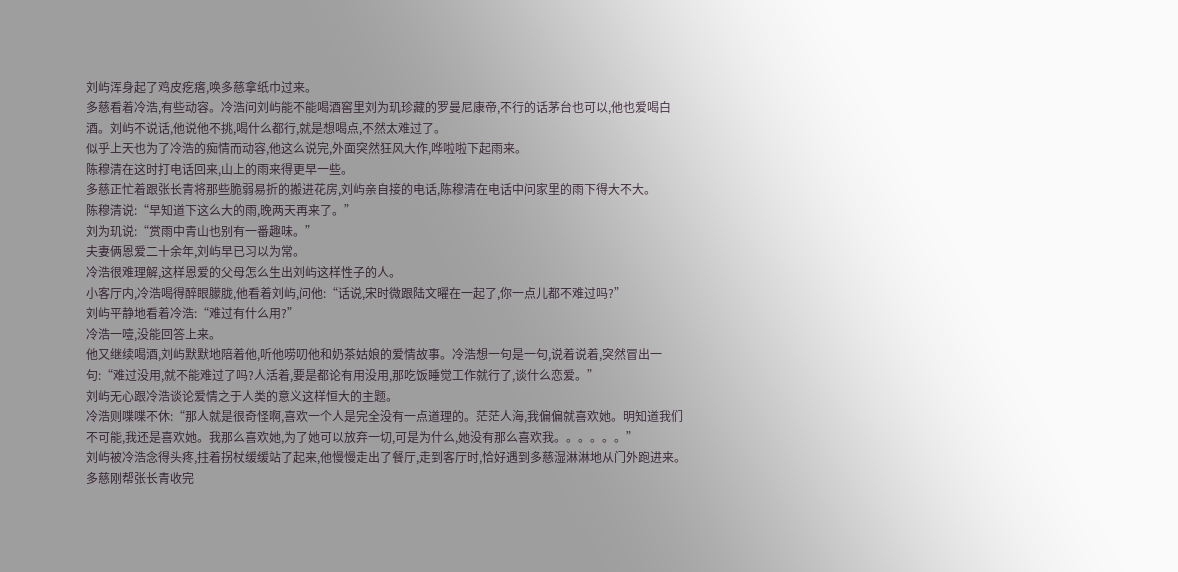刘屿浑身起了鸡皮疙瘩,唤多慈拿纸巾过来。
多慈看着冷浩,有些动容。冷浩问刘屿能不能喝酒窖里刘为玑珍藏的罗曼尼康帝,不行的话茅台也可以,他也爱喝白酒。刘屿不说话,他说他不挑,喝什么都行,就是想喝点,不然太难过了。
似乎上天也为了冷浩的痴情而动容,他这么说完,外面突然狂风大作,哗啦啦下起雨来。
陈穆清在这时打电话回来,山上的雨来得更早一些。
多慈正忙着跟张长青将那些脆弱易折的搬进花房,刘屿亲自接的电话,陈穆清在电话中问家里的雨下得大不大。
陈穆清说:“早知道下这么大的雨,晚两天再来了。”
刘为玑说:“赏雨中青山也别有一番趣味。”
夫妻俩恩爱二十余年,刘屿早已习以为常。
冷浩很难理解,这样恩爱的父母怎么生出刘屿这样性子的人。
小客厅内,冷浩喝得醉眼朦胧,他看着刘屿,问他:“话说,宋时微跟陆文曜在一起了,你一点儿都不难过吗?”
刘屿平静地看着冷浩:“难过有什么用?”
冷浩一噎,没能回答上来。
他又继续喝酒,刘屿默默地陪着他,听他唠叨他和奶茶姑娘的爱情故事。冷浩想一句是一句,说着说着,突然冒出一句:“难过没用,就不能难过了吗?人活着,要是都论有用没用,那吃饭睡觉工作就行了,谈什么恋爱。”
刘屿无心跟冷浩谈论爱情之于人类的意义这样恒大的主题。
冷浩则喋喋不休:“那人就是很奇怪啊,喜欢一个人是完全没有一点道理的。茫茫人海,我偏偏就喜欢她。明知道我们不可能,我还是喜欢她。我那么喜欢她,为了她可以放弃一切,可是为什么,她没有那么喜欢我。。。。。。”
刘屿被冷浩念得头疼,拄着拐杖缓缓站了起来,他慢慢走出了餐厅,走到客厅时,恰好遇到多慈湿淋淋地从门外跑进来。多慈刚帮张长青收完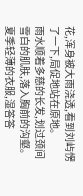花,浑身被大雨浇透,看到刘屿愣了一下,局促地站在原地。
雨水顺着多慈的长发,划过颈间雪白的肌肤,落入胸前的沟壑。夏季轻薄的衣服,湿答答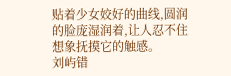贴着少女姣好的曲线,圆润的脸庞湿润着,让人忍不住想象抚摸它的触感。
刘屿错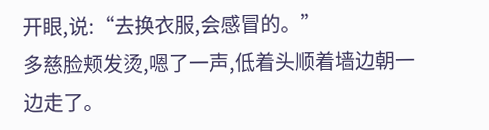开眼,说:“去换衣服,会感冒的。”
多慈脸颊发烫,嗯了一声,低着头顺着墙边朝一边走了。